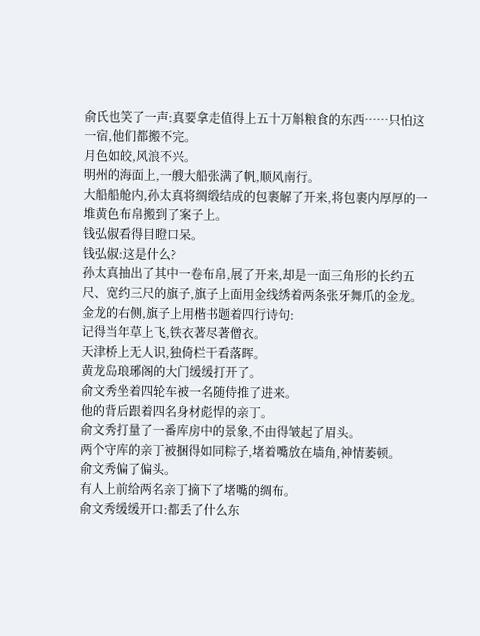俞氏也笑了一声:真要拿走值得上五十万斛粮食的东西……只怕这一宿,他们都搬不完。
月色如皎,风浪不兴。
明州的海面上,一艘大船张满了帆,顺风南行。
大船船舱内,孙太真将绸缎结成的包裹解了开来,将包裹内厚厚的一堆黄色布帛搬到了案子上。
钱弘俶看得目瞪口呆。
钱弘俶:这是什么?
孙太真抽出了其中一卷布帛,展了开来,却是一面三角形的长约五尺、宽约三尺的旗子,旗子上面用金线绣着两条张牙舞爪的金龙。
金龙的右侧,旗子上用楷书题着四行诗句:
记得当年草上飞,铁衣著尽著僧衣。
天津桥上无人识,独倚栏干看落晖。
黄龙岛琅琊阁的大门缓缓打开了。
俞文秀坐着四轮车被一名随侍推了进来。
他的背后跟着四名身材彪悍的亲丁。
俞文秀打量了一番库房中的景象,不由得皱起了眉头。
两个守库的亲丁被捆得如同粽子,堵着嘴放在墙角,神情萎顿。
俞文秀偏了偏头。
有人上前给两名亲丁摘下了堵嘴的绸布。
俞文秀缓缓开口:都丢了什么东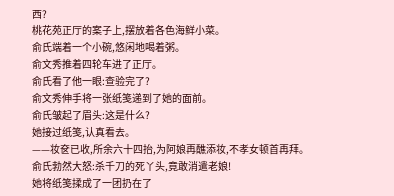西?
桃花苑正厅的案子上,摆放着各色海鲜小菜。
俞氏端着一个小碗,悠闲地喝着粥。
俞文秀推着四轮车进了正厅。
俞氏看了他一眼:查验完了?
俞文秀伸手将一张纸笺递到了她的面前。
俞氏皱起了眉头:这是什么?
她接过纸笺,认真看去。
——妆奁已收,所余六十四抬,为阿娘再醮添妆,不孝女顿首再拜。
俞氏勃然大怒:杀千刀的死丫头,竟敢消遣老娘!
她将纸笺揉成了一团扔在了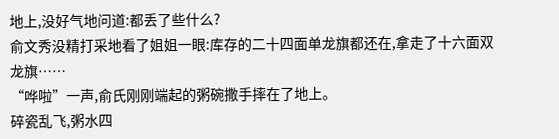地上,没好气地问道:都丢了些什么?
俞文秀没精打采地看了姐姐一眼:库存的二十四面单龙旗都还在,拿走了十六面双龙旗……
“哗啦”一声,俞氏刚刚端起的粥碗撒手摔在了地上。
碎瓷乱飞,粥水四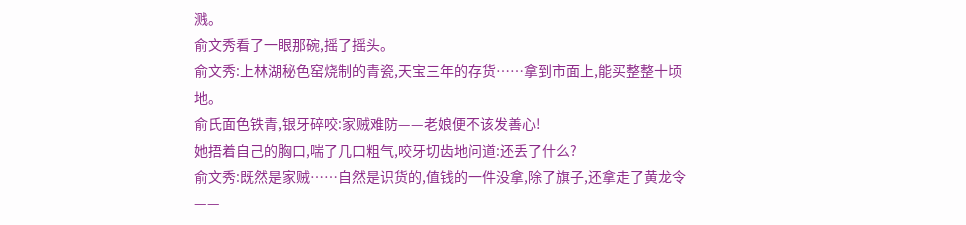溅。
俞文秀看了一眼那碗,摇了摇头。
俞文秀:上林湖秘色窑烧制的青瓷,天宝三年的存货……拿到市面上,能买整整十顷地。
俞氏面色铁青,银牙碎咬:家贼难防——老娘便不该发善心!
她捂着自己的胸口,喘了几口粗气,咬牙切齿地问道:还丢了什么?
俞文秀:既然是家贼……自然是识货的,值钱的一件没拿,除了旗子,还拿走了黄龙令——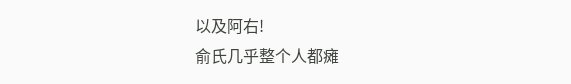以及阿右!
俞氏几乎整个人都瘫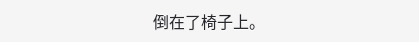倒在了椅子上。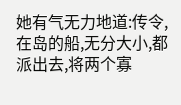她有气无力地道:传令,在岛的船,无分大小,都派出去,将两个寡